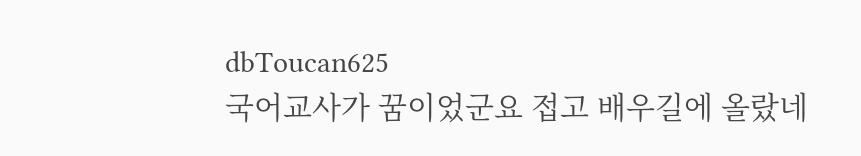dbToucan625
국어교사가 꿈이었군요 접고 배우길에 올랐네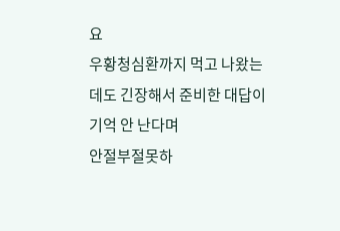요
우황청심환까지 먹고 나왔는데도 긴장해서 준비한 대답이 기억 안 난다며
안절부절못하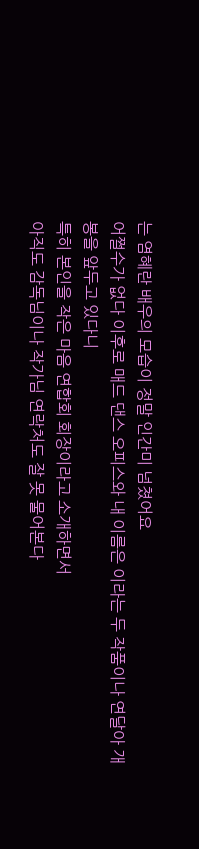는 염혜란 배우의 모습이 정말 인간미 넘쳤어요
어쩔수가 없다 이후로 매드 댄스 오피스와 내 이름은 이라는 두 작품이나 연달아 개봉을 앞두고 있다니
특히 본인을 작은 마음 연합회 회장이라고 소개하면서
아직도 감독님이나 작가님 연락처도 잘 못 물어본다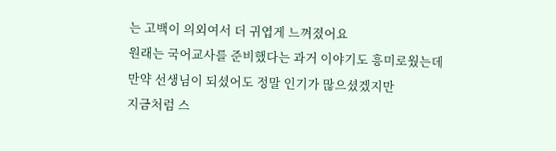는 고백이 의외여서 더 귀엽게 느껴졌어요
원래는 국어교사를 준비했다는 과거 이야기도 흥미로웠는데
만약 선생님이 되셨어도 정말 인기가 많으셨겠지만
지금처럼 스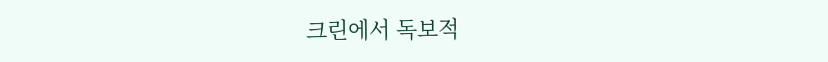크린에서 독보적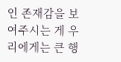인 존재감을 보여주시는 게 우리에게는 큰 행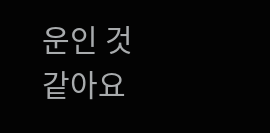운인 것 같아요